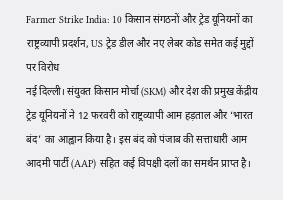Farmer Strike India: 10 किसान संगठनों और ट्रेड यूनियनों का राष्ट्रव्यापी प्रदर्शन, US ट्रेड डील और नए लेबर कोड समेत कई मुद्दों पर विरोध
नई दिल्ली। संयुक्त किसान मोर्चा (SKM) और देश की प्रमुख केंद्रीय ट्रेड यूनियनों ने 12 फरवरी को राष्ट्रव्यापी आम हड़ताल और ‘भारत बंद’ का आह्वान किया है। इस बंद को पंजाब की सत्ताधारी आम आदमी पार्टी (AAP) सहित कई विपक्षी दलों का समर्थन प्राप्त है।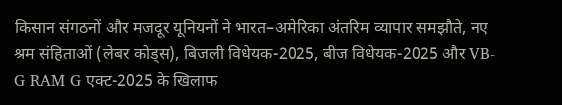किसान संगठनों और मजदूर यूनियनों ने भारत–अमेरिका अंतरिम व्यापार समझौते, नए श्रम संहिताओं (लेबर कोड्स), बिजली विधेयक-2025, बीज विधेयक-2025 और VB-G RAM G एक्ट-2025 के खिलाफ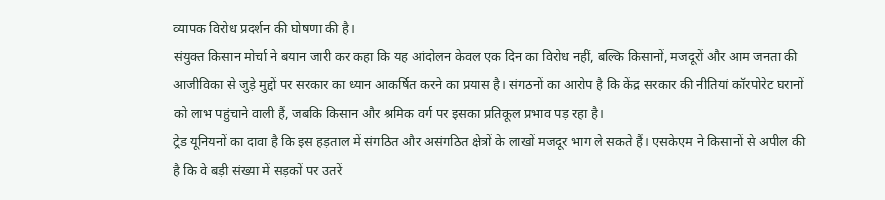व्यापक विरोध प्रदर्शन की घोषणा की है।
संयुक्त किसान मोर्चा ने बयान जारी कर कहा कि यह आंदोलन केवल एक दिन का विरोध नहीं, बल्कि किसानों, मजदूरों और आम जनता की आजीविका से जुड़े मुद्दों पर सरकार का ध्यान आकर्षित करने का प्रयास है। संगठनों का आरोप है कि केंद्र सरकार की नीतियां कॉरपोरेट घरानों को लाभ पहुंचाने वाली हैं, जबकि किसान और श्रमिक वर्ग पर इसका प्रतिकूल प्रभाव पड़ रहा है।
ट्रेड यूनियनों का दावा है कि इस हड़ताल में संगठित और असंगठित क्षेत्रों के लाखों मजदूर भाग ले सकते हैं। एसकेएम ने किसानों से अपील की है कि वे बड़ी संख्या में सड़कों पर उतरें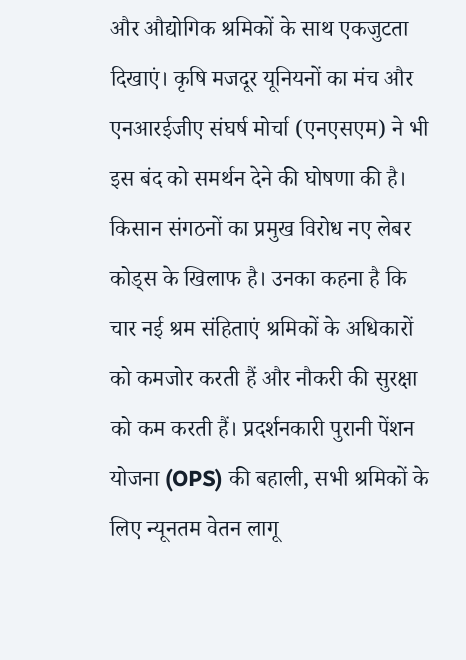और औद्योगिक श्रमिकों के साथ एकजुटता दिखाएं। कृषि मजदूर यूनियनों का मंच और एनआरईजीए संघर्ष मोर्चा (एनएसएम) ने भी इस बंद को समर्थन देने की घोषणा की है।
किसान संगठनों का प्रमुख विरोध नए लेबर कोड्स के खिलाफ है। उनका कहना है कि चार नई श्रम संहिताएं श्रमिकों के अधिकारों को कमजोर करती हैं और नौकरी की सुरक्षा को कम करती हैं। प्रदर्शनकारी पुरानी पेंशन योजना (OPS) की बहाली, सभी श्रमिकों के लिए न्यूनतम वेतन लागू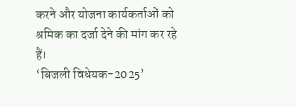करने और योजना कार्यकर्ताओं को श्रमिक का दर्जा देने की मांग कर रहे हैं।
‘बिजली विधेयक-2025’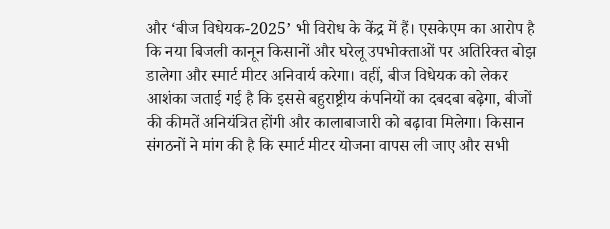और ‘बीज विधेयक-2025’ भी विरोध के केंद्र में हैं। एसकेएम का आरोप है कि नया बिजली कानून किसानों और घरेलू उपभोक्ताओं पर अतिरिक्त बोझ डालेगा और स्मार्ट मीटर अनिवार्य करेगा। वहीं, बीज विधेयक को लेकर आशंका जताई गई है कि इससे बहुराष्ट्रीय कंपनियों का दबदबा बढ़ेगा, बीजों की कीमतें अनियंत्रित होंगी और कालाबाजारी को बढ़ावा मिलेगा। किसान संगठनों ने मांग की है कि स्मार्ट मीटर योजना वापस ली जाए और सभी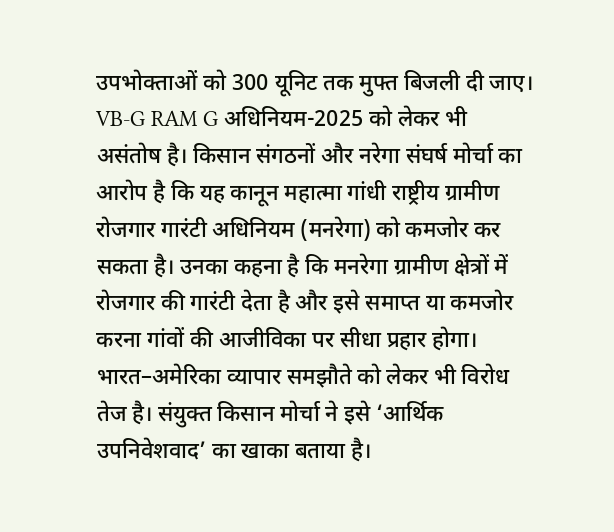उपभोक्ताओं को 300 यूनिट तक मुफ्त बिजली दी जाए।
VB-G RAM G अधिनियम-2025 को लेकर भी असंतोष है। किसान संगठनों और नरेगा संघर्ष मोर्चा का आरोप है कि यह कानून महात्मा गांधी राष्ट्रीय ग्रामीण रोजगार गारंटी अधिनियम (मनरेगा) को कमजोर कर सकता है। उनका कहना है कि मनरेगा ग्रामीण क्षेत्रों में रोजगार की गारंटी देता है और इसे समाप्त या कमजोर करना गांवों की आजीविका पर सीधा प्रहार होगा।
भारत–अमेरिका व्यापार समझौते को लेकर भी विरोध तेज है। संयुक्त किसान मोर्चा ने इसे ‘आर्थिक उपनिवेशवाद’ का खाका बताया है।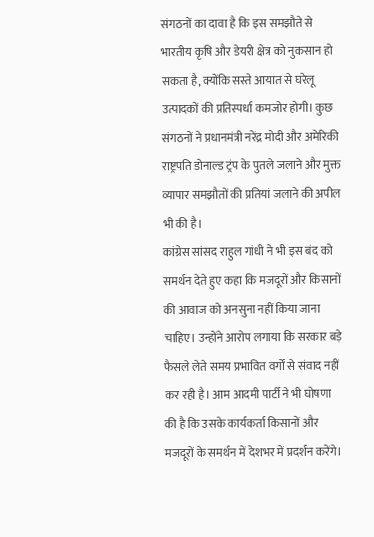संगठनों का दावा है कि इस समझौते से भारतीय कृषि और डेयरी क्षेत्र को नुकसान हो सकता है, क्योंकि सस्ते आयात से घरेलू उत्पादकों की प्रतिस्पर्धा कमजोर होगी। कुछ संगठनों ने प्रधानमंत्री नरेंद्र मोदी और अमेरिकी राष्ट्रपति डोनाल्ड ट्रंप के पुतले जलाने और मुक्त व्यापार समझौतों की प्रतियां जलाने की अपील भी की है।
कांग्रेस सांसद राहुल गांधी ने भी इस बंद को समर्थन देते हुए कहा कि मजदूरों और किसानों की आवाज को अनसुना नहीं किया जाना चाहिए। उन्होंने आरोप लगाया कि सरकार बड़े फैसले लेते समय प्रभावित वर्गों से संवाद नहीं कर रही है। आम आदमी पार्टी ने भी घोषणा की है कि उसके कार्यकर्ता किसानों और मजदूरों के समर्थन में देशभर में प्रदर्शन करेंगे।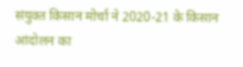संयुक्त किसान मोर्चा ने 2020-21 के किसान आंदोलन का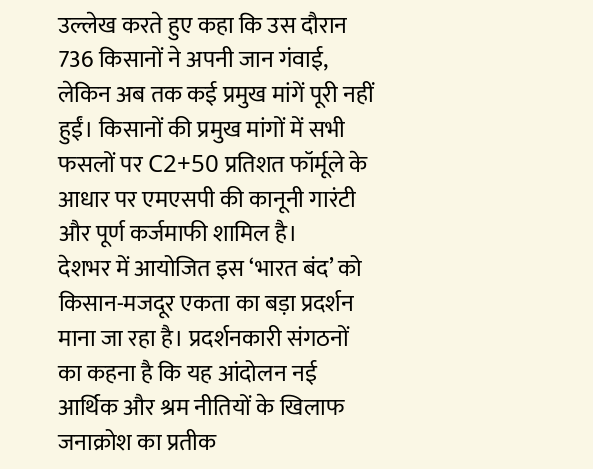उल्लेख करते हुए कहा कि उस दौरान 736 किसानों ने अपनी जान गंवाई, लेकिन अब तक कई प्रमुख मांगें पूरी नहीं हुईं। किसानों की प्रमुख मांगों में सभी फसलों पर C2+50 प्रतिशत फॉर्मूले के आधार पर एमएसपी की कानूनी गारंटी और पूर्ण कर्जमाफी शामिल है।
देशभर में आयोजित इस ‘भारत बंद’ को किसान-मजदूर एकता का बड़ा प्रदर्शन माना जा रहा है। प्रदर्शनकारी संगठनों का कहना है कि यह आंदोलन नई आर्थिक और श्रम नीतियों के खिलाफ जनाक्रोश का प्रतीक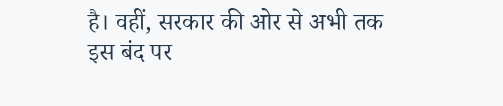है। वहीं, सरकार की ओर से अभी तक इस बंद पर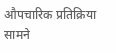औपचारिक प्रतिक्रिया सामने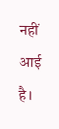नहीं आई है।